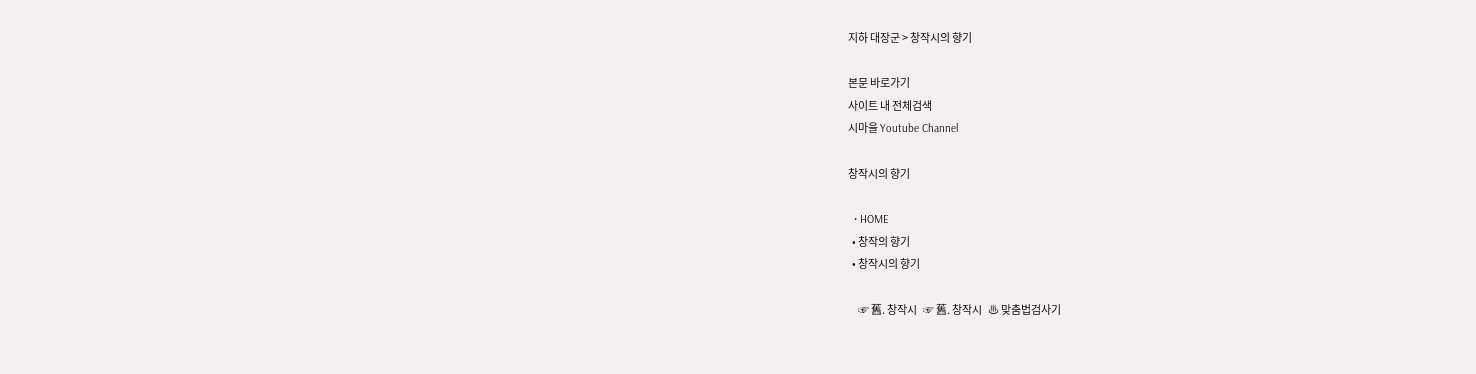지하 대장군 > 창작시의 향기

본문 바로가기
사이트 내 전체검색
시마을 Youtube Channel

창작시의 향기

  • HOME
  • 창작의 향기
  • 창작시의 향기

     ☞ 舊. 창작시   ☞ 舊. 창작시   ♨ 맞춤법검사기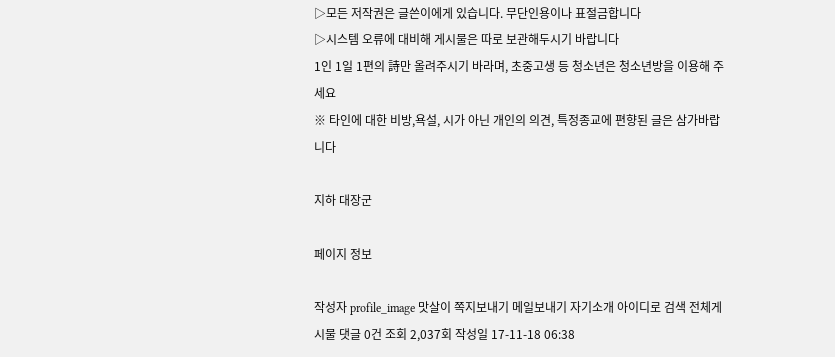▷모든 저작권은 글쓴이에게 있습니다. 무단인용이나 표절금합니다
▷시스템 오류에 대비해 게시물은 따로 보관해두시기 바랍니다
1인 1일 1편의 詩만 올려주시기 바라며, 초중고생 등 청소년은 청소년방을 이용해 주세요
※ 타인에 대한 비방,욕설, 시가 아닌 개인의 의견, 특정종교에 편향된 글은 삼가바랍니다

지하 대장군

페이지 정보

작성자 profile_image 맛살이 쪽지보내기 메일보내기 자기소개 아이디로 검색 전체게시물 댓글 0건 조회 2,037회 작성일 17-11-18 06:38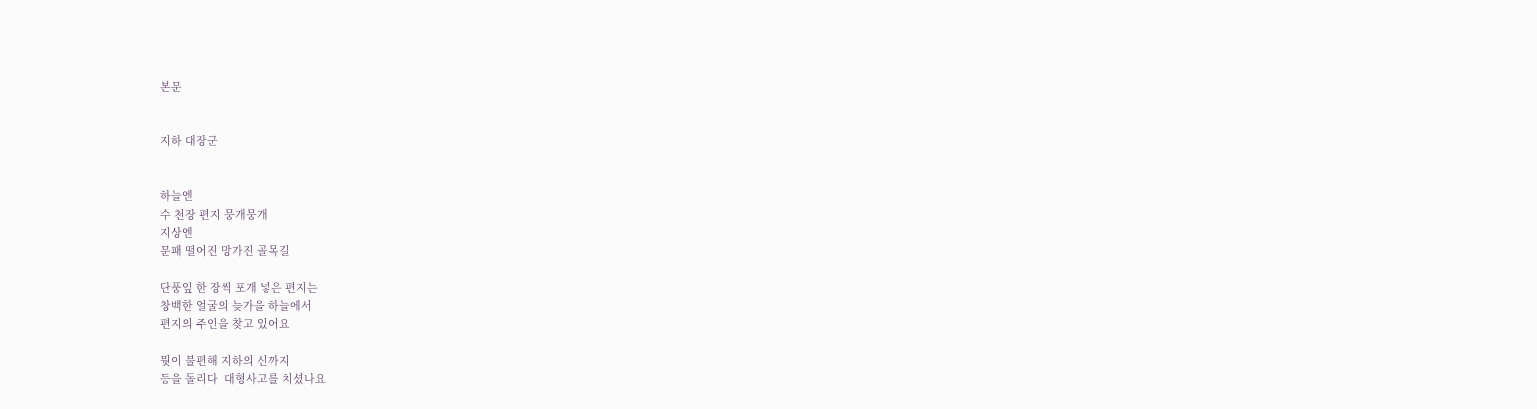본문


지하 대장군


하늘엔
수 천장 편지 뭉개뭉개
지상엔
문패 떨어진 망가진 골목길

단풍잎 한 장씩 포개 넣은 편지는
창백한 얼굴의 늦가을 하늘에서
편지의 주인을 찾고 있어요

뭣이 불편해 지하의 신까지
등을 돌리다  대형사고를 치셨나요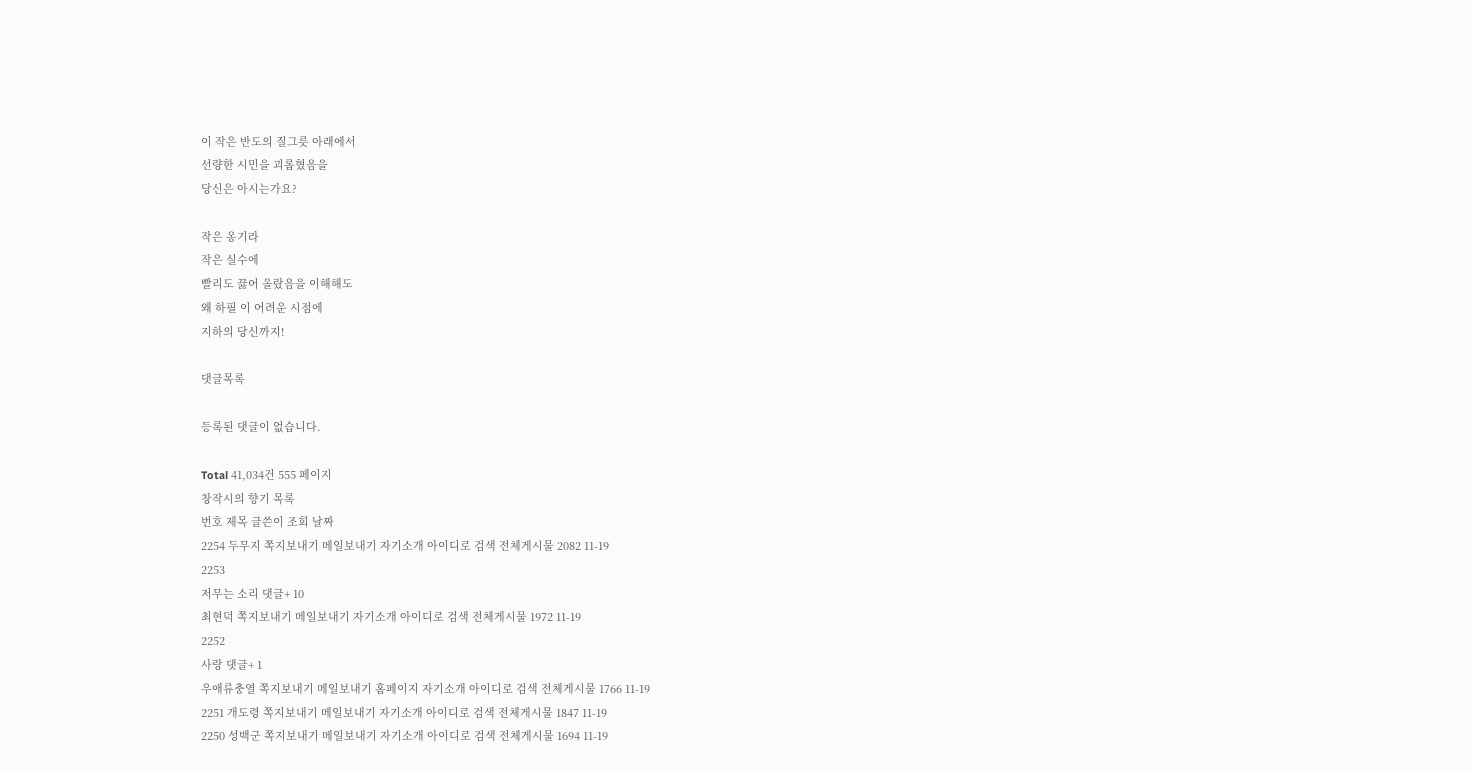이 작은 반도의 질그릇 아래에서
선량한 시민을 괴롭혔음을
당신은 아시는가요?

작은 옹기라
작은 실수에
빨리도 끓어 올랐음을 이해해도
왜 하필 이 어려운 시점에
지하의 당신까지!

댓글목록

등록된 댓글이 없습니다.

Total 41,034건 555 페이지
창작시의 향기 목록
번호 제목 글쓴이 조회 날짜
2254 두무지 쪽지보내기 메일보내기 자기소개 아이디로 검색 전체게시물 2082 11-19
2253
저무는 소리 댓글+ 10
최현덕 쪽지보내기 메일보내기 자기소개 아이디로 검색 전체게시물 1972 11-19
2252
사랑 댓글+ 1
우애류충열 쪽지보내기 메일보내기 홈페이지 자기소개 아이디로 검색 전체게시물 1766 11-19
2251 개도령 쪽지보내기 메일보내기 자기소개 아이디로 검색 전체게시물 1847 11-19
2250 성백군 쪽지보내기 메일보내기 자기소개 아이디로 검색 전체게시물 1694 11-19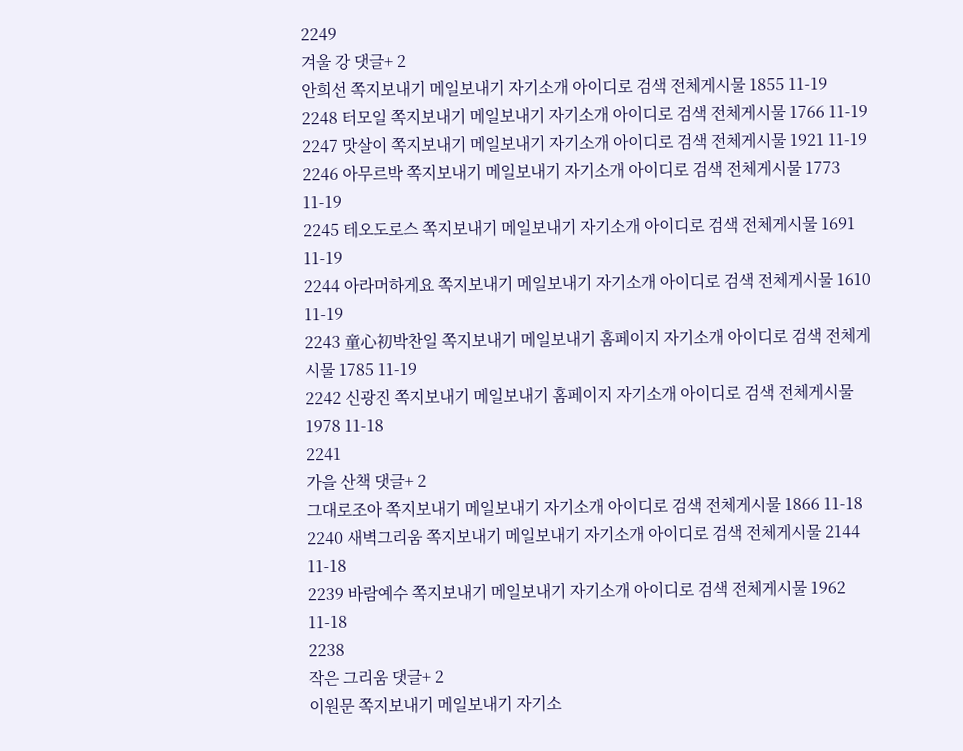2249
겨울 강 댓글+ 2
안희선 쪽지보내기 메일보내기 자기소개 아이디로 검색 전체게시물 1855 11-19
2248 터모일 쪽지보내기 메일보내기 자기소개 아이디로 검색 전체게시물 1766 11-19
2247 맛살이 쪽지보내기 메일보내기 자기소개 아이디로 검색 전체게시물 1921 11-19
2246 아무르박 쪽지보내기 메일보내기 자기소개 아이디로 검색 전체게시물 1773 11-19
2245 테오도로스 쪽지보내기 메일보내기 자기소개 아이디로 검색 전체게시물 1691 11-19
2244 아라머하게요 쪽지보내기 메일보내기 자기소개 아이디로 검색 전체게시물 1610 11-19
2243 童心初박찬일 쪽지보내기 메일보내기 홈페이지 자기소개 아이디로 검색 전체게시물 1785 11-19
2242 신광진 쪽지보내기 메일보내기 홈페이지 자기소개 아이디로 검색 전체게시물 1978 11-18
2241
가을 산책 댓글+ 2
그대로조아 쪽지보내기 메일보내기 자기소개 아이디로 검색 전체게시물 1866 11-18
2240 새벽그리움 쪽지보내기 메일보내기 자기소개 아이디로 검색 전체게시물 2144 11-18
2239 바람예수 쪽지보내기 메일보내기 자기소개 아이디로 검색 전체게시물 1962 11-18
2238
작은 그리움 댓글+ 2
이원문 쪽지보내기 메일보내기 자기소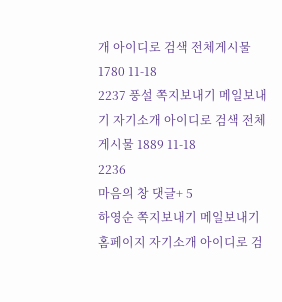개 아이디로 검색 전체게시물 1780 11-18
2237 풍설 쪽지보내기 메일보내기 자기소개 아이디로 검색 전체게시물 1889 11-18
2236
마음의 창 댓글+ 5
하영순 쪽지보내기 메일보내기 홈페이지 자기소개 아이디로 검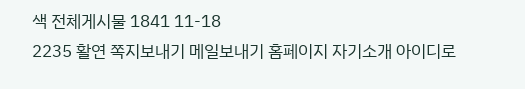색 전체게시물 1841 11-18
2235 활연 쪽지보내기 메일보내기 홈페이지 자기소개 아이디로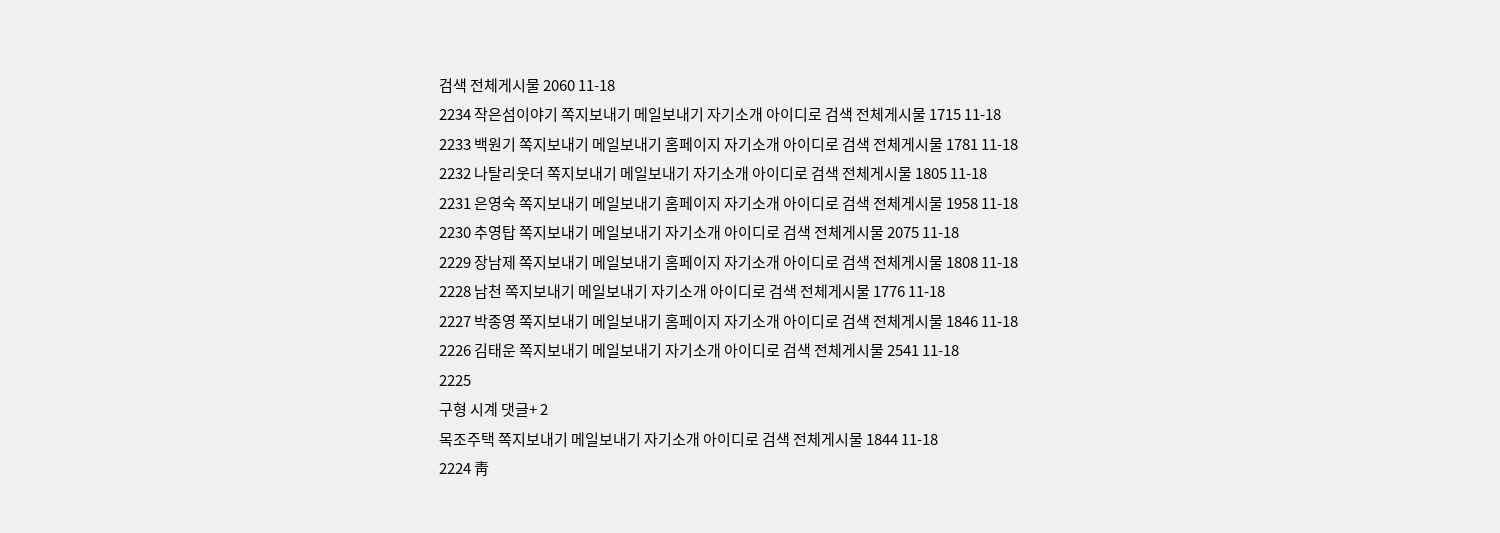검색 전체게시물 2060 11-18
2234 작은섬이야기 쪽지보내기 메일보내기 자기소개 아이디로 검색 전체게시물 1715 11-18
2233 백원기 쪽지보내기 메일보내기 홈페이지 자기소개 아이디로 검색 전체게시물 1781 11-18
2232 나탈리웃더 쪽지보내기 메일보내기 자기소개 아이디로 검색 전체게시물 1805 11-18
2231 은영숙 쪽지보내기 메일보내기 홈페이지 자기소개 아이디로 검색 전체게시물 1958 11-18
2230 추영탑 쪽지보내기 메일보내기 자기소개 아이디로 검색 전체게시물 2075 11-18
2229 장남제 쪽지보내기 메일보내기 홈페이지 자기소개 아이디로 검색 전체게시물 1808 11-18
2228 남천 쪽지보내기 메일보내기 자기소개 아이디로 검색 전체게시물 1776 11-18
2227 박종영 쪽지보내기 메일보내기 홈페이지 자기소개 아이디로 검색 전체게시물 1846 11-18
2226 김태운 쪽지보내기 메일보내기 자기소개 아이디로 검색 전체게시물 2541 11-18
2225
구형 시계 댓글+ 2
목조주택 쪽지보내기 메일보내기 자기소개 아이디로 검색 전체게시물 1844 11-18
2224 靑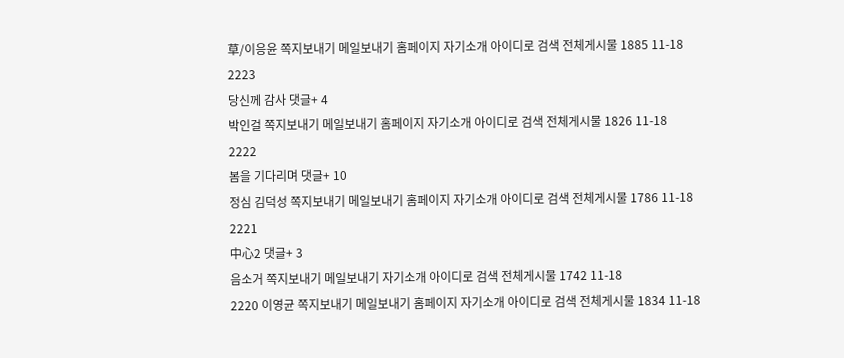草/이응윤 쪽지보내기 메일보내기 홈페이지 자기소개 아이디로 검색 전체게시물 1885 11-18
2223
당신께 감사 댓글+ 4
박인걸 쪽지보내기 메일보내기 홈페이지 자기소개 아이디로 검색 전체게시물 1826 11-18
2222
봄을 기다리며 댓글+ 10
정심 김덕성 쪽지보내기 메일보내기 홈페이지 자기소개 아이디로 검색 전체게시물 1786 11-18
2221
中心2 댓글+ 3
음소거 쪽지보내기 메일보내기 자기소개 아이디로 검색 전체게시물 1742 11-18
2220 이영균 쪽지보내기 메일보내기 홈페이지 자기소개 아이디로 검색 전체게시물 1834 11-18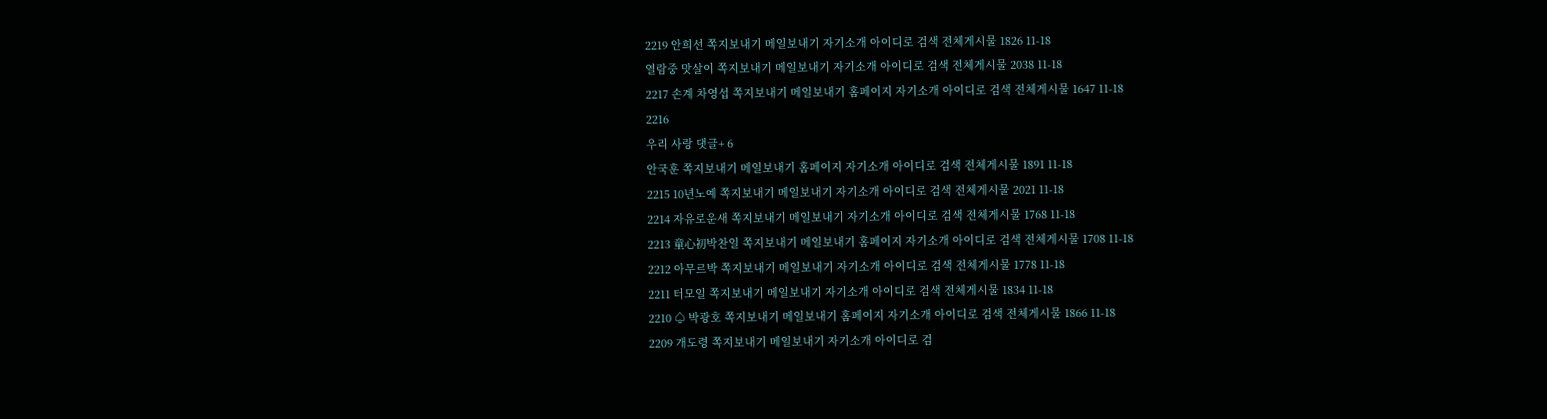2219 안희선 쪽지보내기 메일보내기 자기소개 아이디로 검색 전체게시물 1826 11-18
열람중 맛살이 쪽지보내기 메일보내기 자기소개 아이디로 검색 전체게시물 2038 11-18
2217 손계 차영섭 쪽지보내기 메일보내기 홈페이지 자기소개 아이디로 검색 전체게시물 1647 11-18
2216
우리 사랑 댓글+ 6
안국훈 쪽지보내기 메일보내기 홈페이지 자기소개 아이디로 검색 전체게시물 1891 11-18
2215 10년노예 쪽지보내기 메일보내기 자기소개 아이디로 검색 전체게시물 2021 11-18
2214 자유로운새 쪽지보내기 메일보내기 자기소개 아이디로 검색 전체게시물 1768 11-18
2213 童心初박찬일 쪽지보내기 메일보내기 홈페이지 자기소개 아이디로 검색 전체게시물 1708 11-18
2212 아무르박 쪽지보내기 메일보내기 자기소개 아이디로 검색 전체게시물 1778 11-18
2211 터모일 쪽지보내기 메일보내기 자기소개 아이디로 검색 전체게시물 1834 11-18
2210 ♤ 박광호 쪽지보내기 메일보내기 홈페이지 자기소개 아이디로 검색 전체게시물 1866 11-18
2209 개도령 쪽지보내기 메일보내기 자기소개 아이디로 검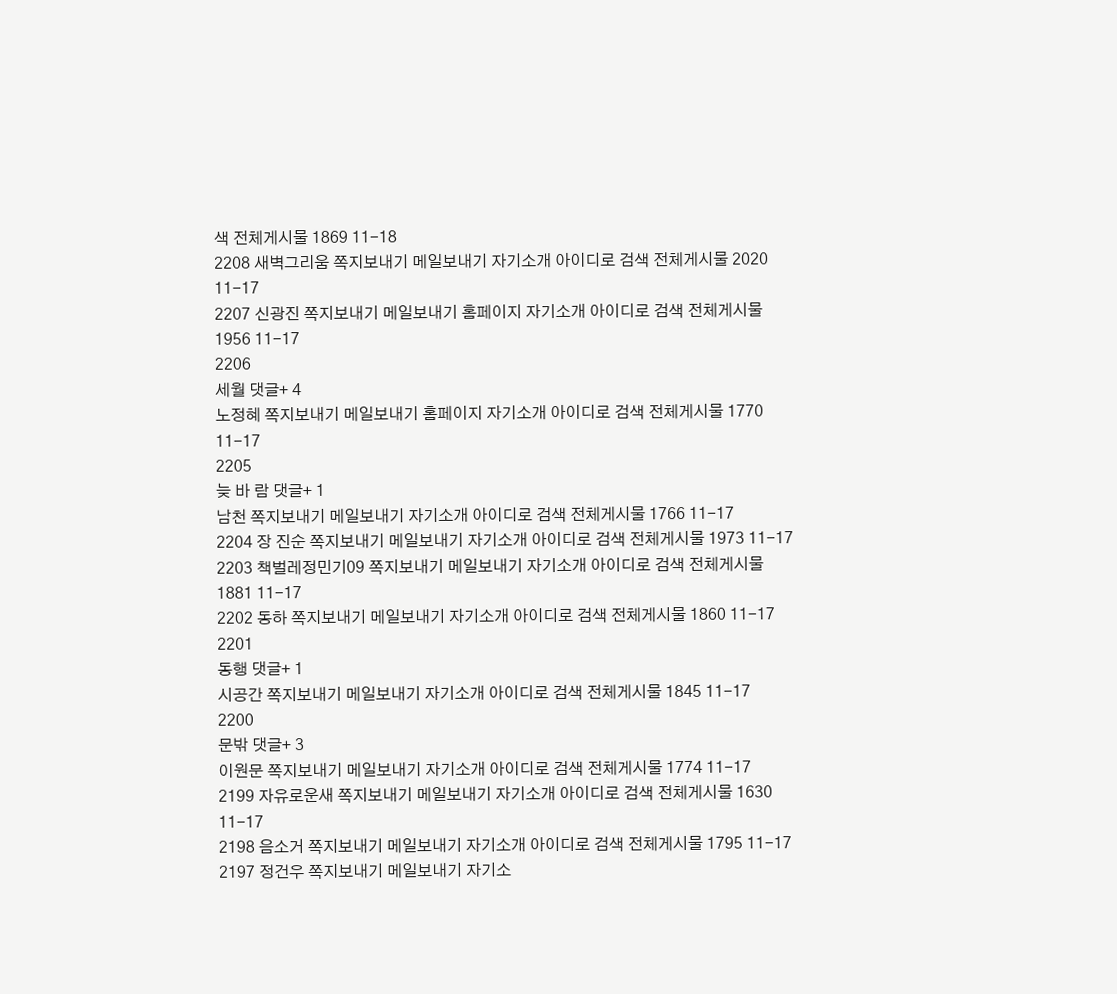색 전체게시물 1869 11-18
2208 새벽그리움 쪽지보내기 메일보내기 자기소개 아이디로 검색 전체게시물 2020 11-17
2207 신광진 쪽지보내기 메일보내기 홈페이지 자기소개 아이디로 검색 전체게시물 1956 11-17
2206
세월 댓글+ 4
노정혜 쪽지보내기 메일보내기 홈페이지 자기소개 아이디로 검색 전체게시물 1770 11-17
2205
늦 바 람 댓글+ 1
남천 쪽지보내기 메일보내기 자기소개 아이디로 검색 전체게시물 1766 11-17
2204 장 진순 쪽지보내기 메일보내기 자기소개 아이디로 검색 전체게시물 1973 11-17
2203 책벌레정민기09 쪽지보내기 메일보내기 자기소개 아이디로 검색 전체게시물 1881 11-17
2202 동하 쪽지보내기 메일보내기 자기소개 아이디로 검색 전체게시물 1860 11-17
2201
동행 댓글+ 1
시공간 쪽지보내기 메일보내기 자기소개 아이디로 검색 전체게시물 1845 11-17
2200
문밖 댓글+ 3
이원문 쪽지보내기 메일보내기 자기소개 아이디로 검색 전체게시물 1774 11-17
2199 자유로운새 쪽지보내기 메일보내기 자기소개 아이디로 검색 전체게시물 1630 11-17
2198 음소거 쪽지보내기 메일보내기 자기소개 아이디로 검색 전체게시물 1795 11-17
2197 정건우 쪽지보내기 메일보내기 자기소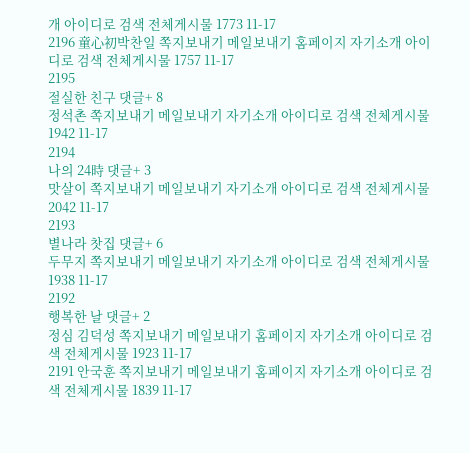개 아이디로 검색 전체게시물 1773 11-17
2196 童心初박찬일 쪽지보내기 메일보내기 홈페이지 자기소개 아이디로 검색 전체게시물 1757 11-17
2195
절실한 친구 댓글+ 8
정석촌 쪽지보내기 메일보내기 자기소개 아이디로 검색 전체게시물 1942 11-17
2194
나의 24時 댓글+ 3
맛살이 쪽지보내기 메일보내기 자기소개 아이디로 검색 전체게시물 2042 11-17
2193
별나라 찻집 댓글+ 6
두무지 쪽지보내기 메일보내기 자기소개 아이디로 검색 전체게시물 1938 11-17
2192
행복한 날 댓글+ 2
정심 김덕성 쪽지보내기 메일보내기 홈페이지 자기소개 아이디로 검색 전체게시물 1923 11-17
2191 안국훈 쪽지보내기 메일보내기 홈페이지 자기소개 아이디로 검색 전체게시물 1839 11-17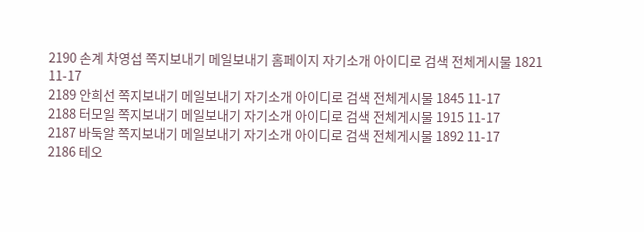2190 손계 차영섭 쪽지보내기 메일보내기 홈페이지 자기소개 아이디로 검색 전체게시물 1821 11-17
2189 안희선 쪽지보내기 메일보내기 자기소개 아이디로 검색 전체게시물 1845 11-17
2188 터모일 쪽지보내기 메일보내기 자기소개 아이디로 검색 전체게시물 1915 11-17
2187 바둑알 쪽지보내기 메일보내기 자기소개 아이디로 검색 전체게시물 1892 11-17
2186 테오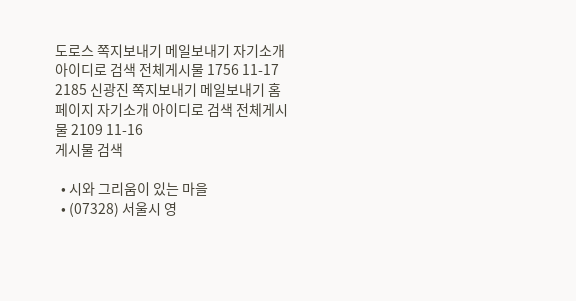도로스 쪽지보내기 메일보내기 자기소개 아이디로 검색 전체게시물 1756 11-17
2185 신광진 쪽지보내기 메일보내기 홈페이지 자기소개 아이디로 검색 전체게시물 2109 11-16
게시물 검색

  • 시와 그리움이 있는 마을
  • (07328) 서울시 영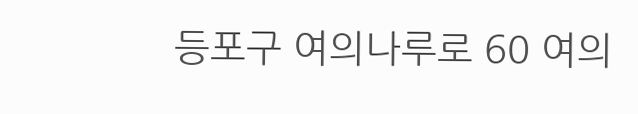등포구 여의나루로 60 여의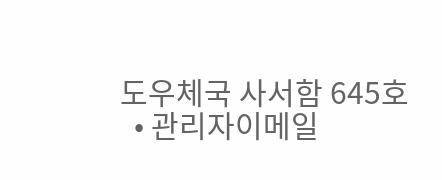도우체국 사서함 645호
  • 관리자이메일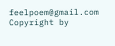feelpoem@gmail.com
Copyright by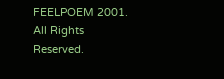FEELPOEM 2001. All Rights Reserved.